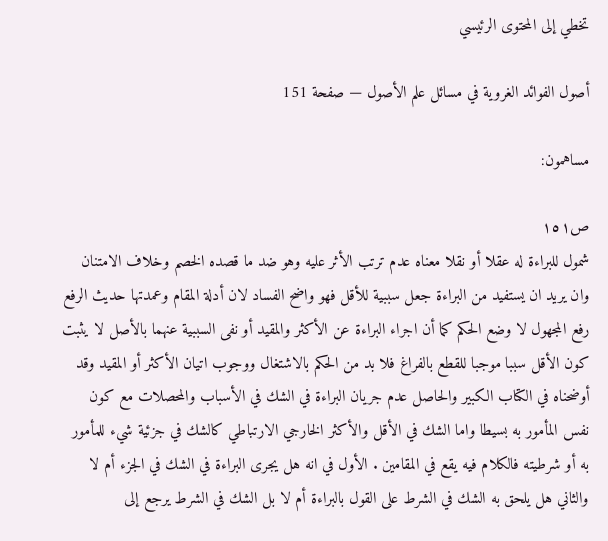تخطي إلى المحتوى الرئيسي

أصول الفوائد الغروية في مسائل علم الأصول — صفحة 151

مساهمون:

ص١٥١
شمول للبراءة له عقلا أو نقلا معناه عدم ترتب الأثر عليه وهو ضد ما قصده الخصم وخلاف الامتنان وان يريد ان يستفيد من البراءة جعل سببية للأقل فهو واضح الفساد لان أدلة المقام وعمدتها حديث الرفع رفع المجهول لا وضع الحكم كما أن اجراء البراءة عن الأكثر والمقيد أو نفى السببية عنهما بالأصل لا يثبت كون الأقل سببا موجبا للقطع بالفراغ فلا بد من الحكم بالاشتغال ووجوب اتيان الأكثر أو المقيد وقد أوضحناه في الكتاب الكبير والحاصل عدم جريان البراءة في الشك في الأسباب والمحصلات مع كون نفس المأمور به بسيطا واما الشك في الأقل والأكثر الخارجي الارتباطي كالشك في جزئية شيء للمأمور به أو شرطيته فالكلام فيه يقع في المقامين . الأول في انه هل يجرى البراءة في الشك في الجزء أم لا والثاني هل يلحق به الشك في الشرط على القول بالبراءة أم لا بل الشك في الشرط يرجع إلى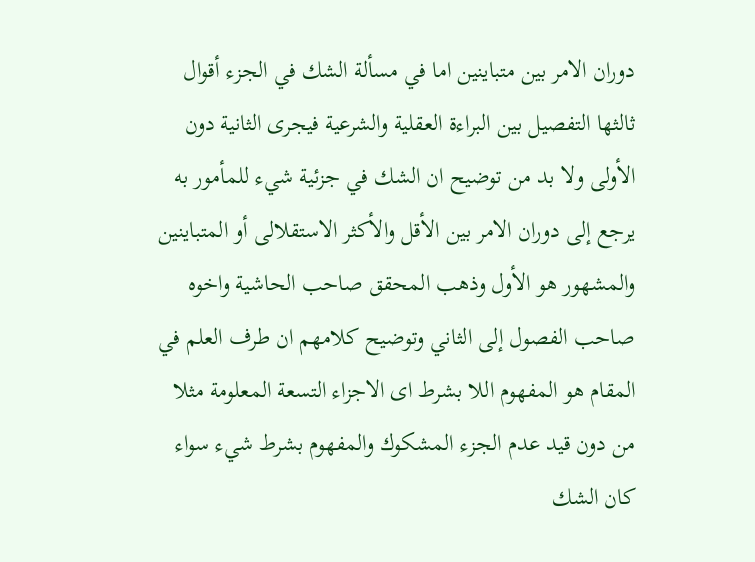دوران الامر بين متباينين اما في مسألة الشك في الجزء أقوال ثالثها التفصيل بين البراءة العقلية والشرعية فيجرى الثانية دون الأولى ولا بد من توضيح ان الشك في جزئية شيء للمأمور به يرجع إلى دوران الامر بين الأقل والأكثر الاستقلالى أو المتباينين والمشهور هو الأول وذهب المحقق صاحب الحاشية واخوه صاحب الفصول إلى الثاني وتوضيح كلامهم ان طرف العلم في المقام هو المفهوم اللا بشرط اى الاجزاء التسعة المعلومة مثلا من دون قيد عدم الجزء المشكوك والمفهوم بشرط شيء سواء كان الشك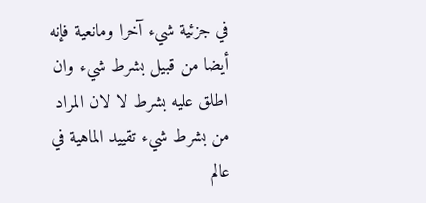في جزئية شيء آخرا ومانعية فإنه أيضا من قبيل بشرط شيء وان اطلق عليه بشرط لا لان المراد من بشرط شيء تقييد الماهية في عالم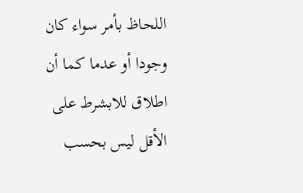اللحاظ بأمر سواء كان وجودا أو عدما كما أن اطلاق للابشرط على الأقل ليس بحسب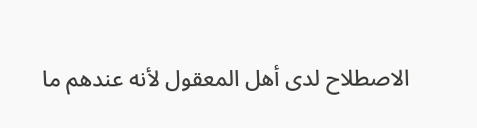الاصطلاح لدى أهل المعقول لأنه عندهم ما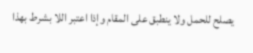يصلح للحمل ولا ينطبق على المقام وإذا اعتبر اللا بشرط بهذا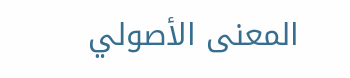المعنى الأصولي